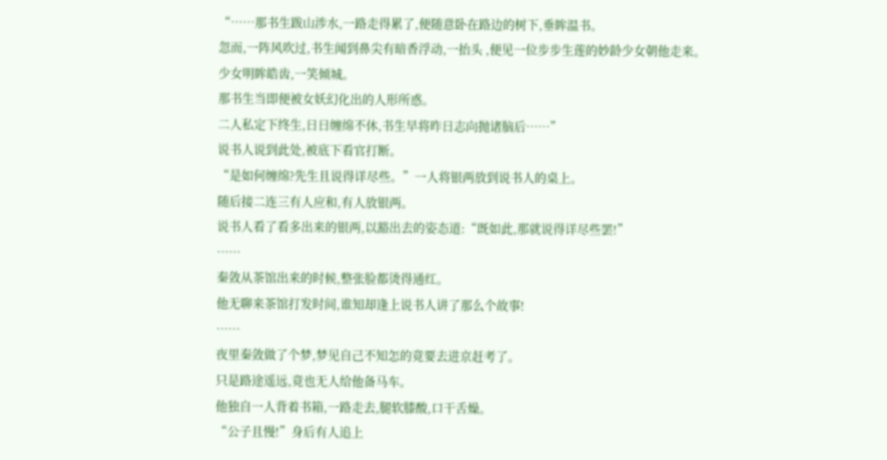“……那书生跋山涉水,一路走得累了,便随意卧在路边的树下,垂眸温书。
忽而,一阵风吹过,书生闻到鼻尖有暗香浮动,一抬头 ,便见一位步步生莲的妙龄少女朝他走来。
少女明眸皓齿,一笑倾城。
那书生当即便被女妖幻化出的人形所惑。
二人私定下终生,日日缠绵不休,书生早将昨日志向抛诸脑后……”
说书人说到此处,被底下看官打断。
“是如何缠绵?先生且说得详尽些。”一人将银两放到说书人的桌上。
随后接二连三有人应和,有人放银两。
说书人看了看多出来的银两,以豁出去的姿态道:“既如此,那就说得详尽些罢!”
……
秦敛从茶馆出来的时候,整张脸都烫得通红。
他无聊来茶馆打发时间,谁知却逢上说书人讲了那么个故事!
……
夜里秦敛做了个梦,梦见自己不知怎的竟要去进京赶考了。
只是路途遥远,竟也无人给他备马车。
他独自一人背着书箱,一路走去,腿软膝酸,口干舌燥。
“公子且慢!”身后有人追上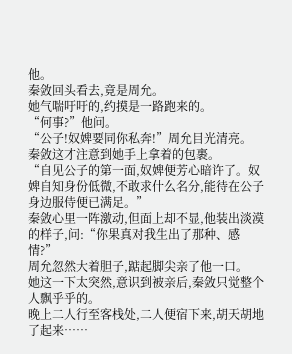他。
秦敛回头看去,竟是周允。
她气喘吁吁的,约摸是一路跑来的。
“何事?”他问。
“公子!奴婢要同你私奔!”周允目光清亮。
秦敛这才注意到她手上拿着的包裹。
“自见公子的第一面,奴婢便芳心暗许了。奴婢自知身份低微,不敢求什么名分,能待在公子身边服侍便已满足。”
秦敛心里一阵激动,但面上却不显,他装出淡漠的样子,问:“你果真对我生出了那种、感情?”
周允忽然大着胆子,踮起脚尖亲了他一口。
她这一下太突然,意识到被亲后,秦敛只觉整个人飘乎乎的。
晚上二人行至客栈处,二人便宿下来,胡天胡地了起来……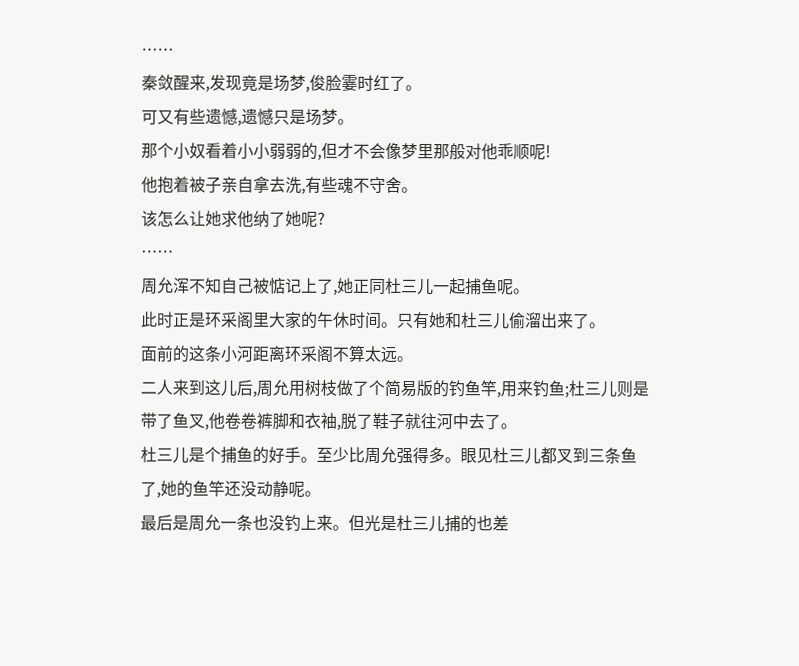……
秦敛醒来,发现竟是场梦,俊脸霎时红了。
可又有些遗憾,遗憾只是场梦。
那个小奴看着小小弱弱的,但才不会像梦里那般对他乖顺呢!
他抱着被子亲自拿去洗,有些魂不守舍。
该怎么让她求他纳了她呢?
……
周允浑不知自己被惦记上了,她正同杜三儿一起捕鱼呢。
此时正是环采阁里大家的午休时间。只有她和杜三儿偷溜出来了。
面前的这条小河距离环采阁不算太远。
二人来到这儿后,周允用树枝做了个简易版的钓鱼竿,用来钓鱼;杜三儿则是带了鱼叉,他卷卷裤脚和衣袖,脱了鞋子就往河中去了。
杜三儿是个捕鱼的好手。至少比周允强得多。眼见杜三儿都叉到三条鱼了,她的鱼竿还没动静呢。
最后是周允一条也没钓上来。但光是杜三儿捕的也差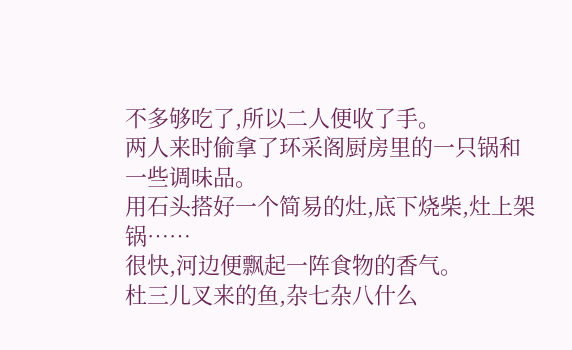不多够吃了,所以二人便收了手。
两人来时偷拿了环采阁厨房里的一只锅和一些调味品。
用石头搭好一个简易的灶,底下烧柴,灶上架锅……
很快,河边便飘起一阵食物的香气。
杜三儿叉来的鱼,杂七杂八什么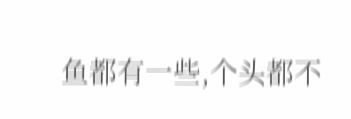鱼都有一些,个头都不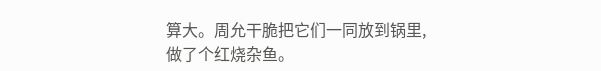算大。周允干脆把它们一同放到锅里,做了个红烧杂鱼。